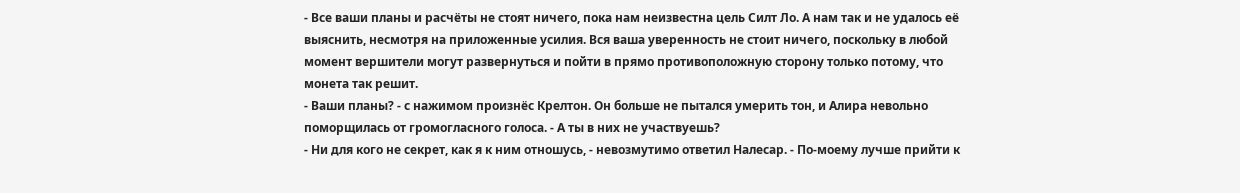- Все ваши планы и расчёты не стоят ничего, пока нам неизвестна цель Силт Ло. А нам так и не удалось её выяснить, несмотря на приложенные усилия. Вся ваша уверенность не стоит ничего, поскольку в любой момент вершители могут развернуться и пойти в прямо противоположную сторону только потому, что монета так решит.
- Ваши планы? - с нажимом произнёс Крелтон. Он больше не пытался умерить тон, и Алира невольно поморщилась от громогласного голоса. - А ты в них не участвуешь?
- Ни для кого не секрет, как я к ним отношусь, - невозмутимо ответил Налесар. - По-моему лучше прийти к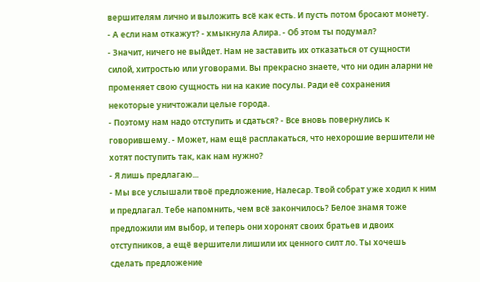вершителям лично и выложить всё как есть. И пусть потом бросают монету.
- А если нам откажут? - хмыкнула Алира. - Об этом ты подумал?
- Значит, ничего не выйдет. Нам не заставить их отказаться от сущности силой, хитростью или уговорами. Вы прекрасно знаете, что ни один аларни не променяет свою сущность ни на какие посулы. Ради её сохранения некоторые уничтожали целые города.
- Поэтому нам надо отступить и сдаться? - Все вновь повернулись к говорившему. - Может, нам ещё расплакаться, что нехорошие вершители не хотят поступить так, как нам нужно?
- Я лишь предлагаю...
- Мы все услышали твоё предложение, Налесар. Твой собрат уже ходил к ним и предлагал. Тебе напомнить, чем всё закончилось? Белое знамя тоже предложили им выбор, и теперь они хоронят своих братьев и двоих отступников, а ещё вершители лишили их ценного силт ло. Ты хочешь сделать предложение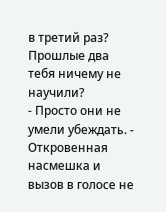в третий раз? Прошлые два тебя ничему не научили?
- Просто они не умели убеждать. - Откровенная насмешка и вызов в голосе не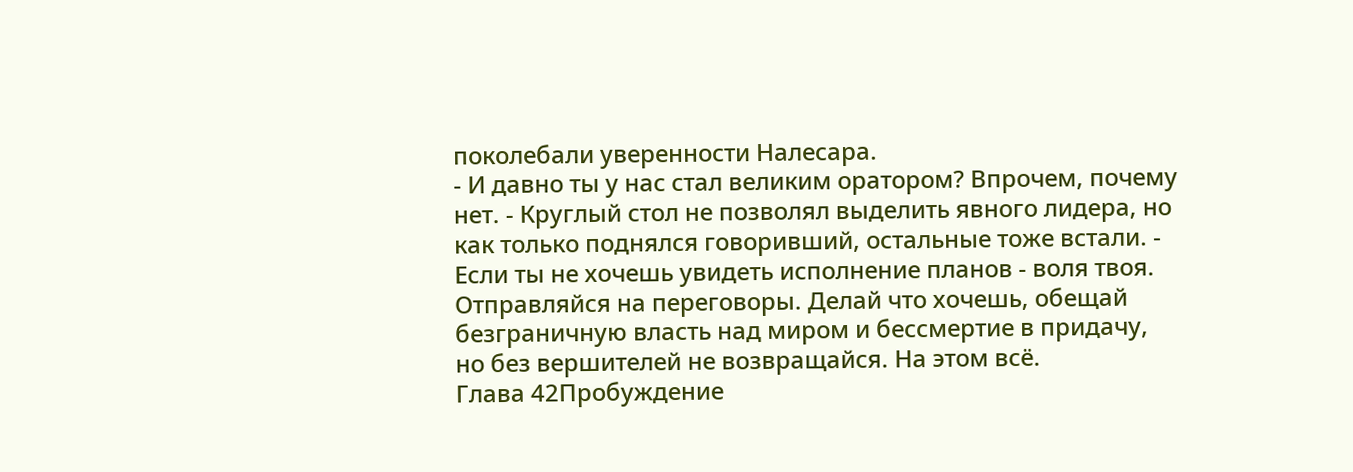поколебали уверенности Налесара.
- И давно ты у нас стал великим оратором? Впрочем, почему нет. - Круглый стол не позволял выделить явного лидера, но как только поднялся говоривший, остальные тоже встали. - Если ты не хочешь увидеть исполнение планов - воля твоя. Отправляйся на переговоры. Делай что хочешь, обещай безграничную власть над миром и бессмертие в придачу, но без вершителей не возвращайся. На этом всё.
Глава 42Пробуждение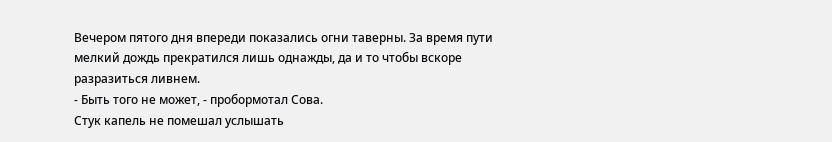Вечером пятого дня впереди показались огни таверны. За время пути мелкий дождь прекратился лишь однажды, да и то чтобы вскоре разразиться ливнем.
- Быть того не может, - пробормотал Сова.
Стук капель не помешал услышать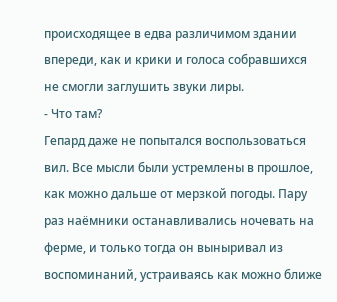происходящее в едва различимом здании впереди, как и крики и голоса собравшихся не смогли заглушить звуки лиры.
- Что там?
Гепард даже не попытался воспользоваться вил. Все мысли были устремлены в прошлое, как можно дальше от мерзкой погоды. Пару раз наёмники останавливались ночевать на ферме, и только тогда он выныривал из воспоминаний, устраиваясь как можно ближе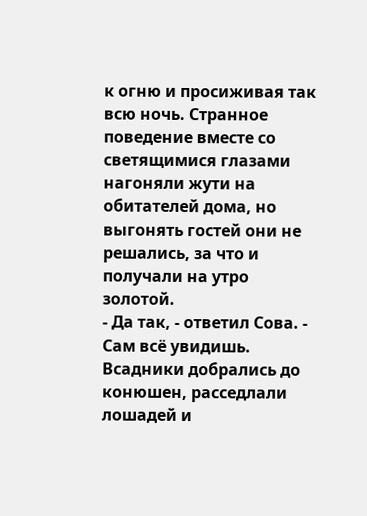к огню и просиживая так всю ночь. Странное поведение вместе со светящимися глазами нагоняли жути на обитателей дома, но выгонять гостей они не решались, за что и получали на утро золотой.
- Да так, - ответил Сова. - Сам всё увидишь.
Всадники добрались до конюшен, расседлали лошадей и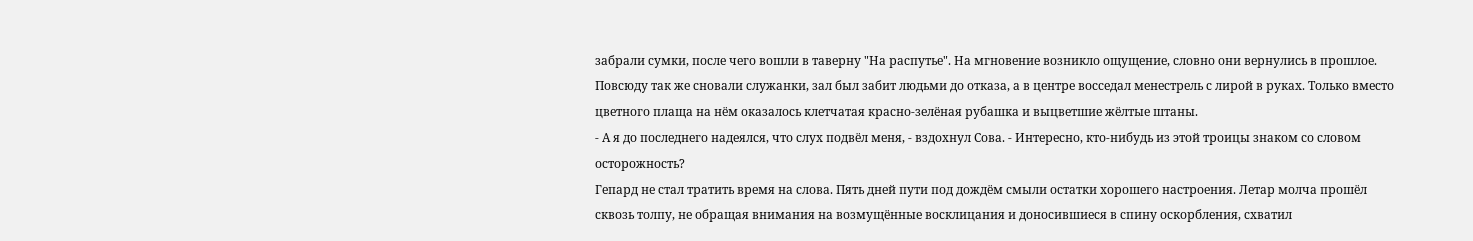забрали сумки, после чего вошли в таверну "На распутье". На мгновение возникло ощущение, словно они вернулись в прошлое. Повсюду так же сновали служанки, зал был забит людьми до отказа, а в центре восседал менестрель с лирой в руках. Только вместо цветного плаща на нём оказалось клетчатая красно-зелёная рубашка и выцветшие жёлтые штаны.
- А я до последнего надеялся, что слух подвёл меня, - вздохнул Сова. - Интересно, кто-нибудь из этой троицы знаком со словом осторожность?
Гепард не стал тратить время на слова. Пять дней пути под дождём смыли остатки хорошего настроения. Летар молча прошёл сквозь толпу, не обращая внимания на возмущённые восклицания и доносившиеся в спину оскорбления, схватил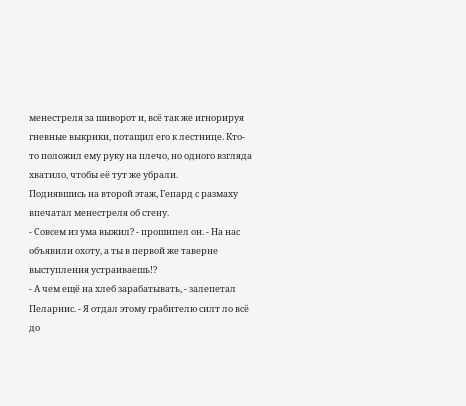менестреля за шиворот и, всё так же игнорируя гневные выкрики, потащил его к лестнице. Кто-то положил ему руку на плечо, но одного взгляда хватило, чтобы её тут же убрали.
Поднявшись на второй этаж, Гепард с размаху впечатал менестреля об стену.
- Совсем из ума выжил? - прошипел он. - На нас объявили охоту, а ты в первой же таверне выступления устраиваешь!?
- А чем ещё на хлеб зарабатывать, - залепетал Пеларнис. - Я отдал этому грабителю силт ло всё до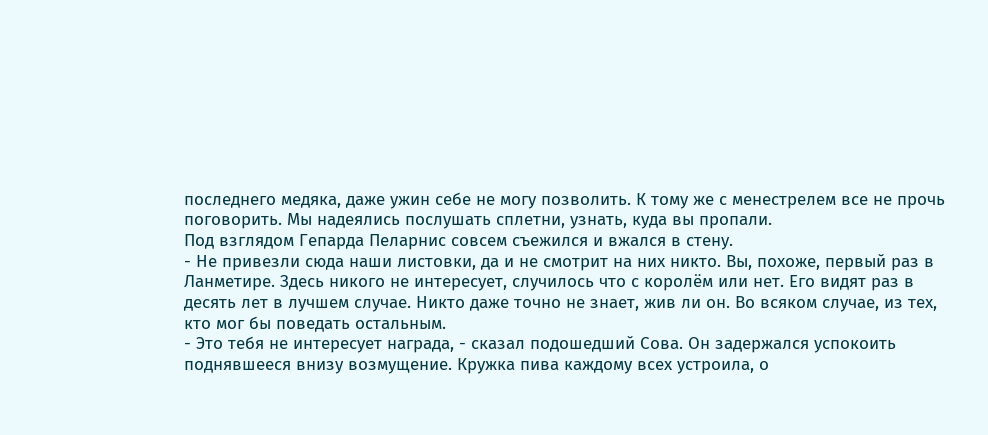последнего медяка, даже ужин себе не могу позволить. К тому же с менестрелем все не прочь поговорить. Мы надеялись послушать сплетни, узнать, куда вы пропали.
Под взглядом Гепарда Пеларнис совсем съежился и вжался в стену.
- Не привезли сюда наши листовки, да и не смотрит на них никто. Вы, похоже, первый раз в Ланметире. Здесь никого не интересует, случилось что с королём или нет. Его видят раз в десять лет в лучшем случае. Никто даже точно не знает, жив ли он. Во всяком случае, из тех, кто мог бы поведать остальным.
- Это тебя не интересует награда, - сказал подошедший Сова. Он задержался успокоить поднявшееся внизу возмущение. Кружка пива каждому всех устроила, о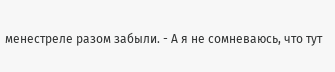менестреле разом забыли. - А я не сомневаюсь, что тут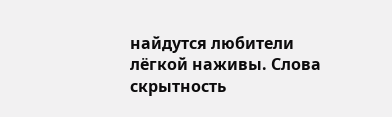найдутся любители лёгкой наживы. Слова скрытность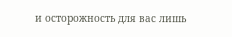и осторожность для вас лишь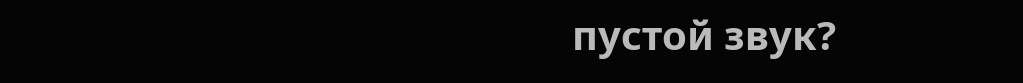пустой звук?